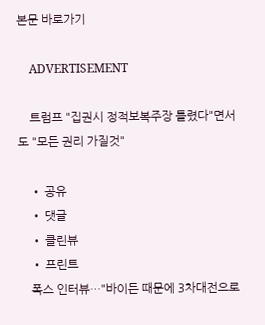본문 바로가기

    ADVERTISEMENT

    트럼프 "집권시 정적보복주장 틀렸다"면서도 "모든 권리 가질것"

    • 공유
    • 댓글
    • 클린뷰
    • 프린트
    폭스 인터뷰…"바이든 때문에 3차대전으로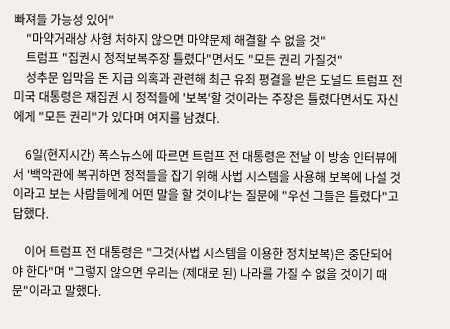빠져들 가능성 있어"
    "마약거래상 사형 처하지 않으면 마약문제 해결할 수 없을 것"
    트럼프 "집권시 정적보복주장 틀렸다"면서도 "모든 권리 가질것"
    성추문 입막음 돈 지급 의혹과 관련해 최근 유죄 평결을 받은 도널드 트럼프 전 미국 대통령은 재집권 시 정적들에 '보복'할 것이라는 주장은 틀렸다면서도 자신에게 "모든 권리"가 있다며 여지를 남겼다.

    6일(현지시간) 폭스뉴스에 따르면 트럼프 전 대통령은 전날 이 방송 인터뷰에서 '백악관에 복귀하면 정적들을 잡기 위해 사법 시스템을 사용해 보복에 나설 것이라고 보는 사람들에게 어떤 말을 할 것이냐'는 질문에 "우선 그들은 틀렸다"고 답했다.

    이어 트럼프 전 대통령은 "그것(사법 시스템을 이용한 정치보복)은 중단되어야 한다"며 "그렇지 않으면 우리는 (제대로 된) 나라를 가질 수 없을 것이기 때문"이라고 말했다.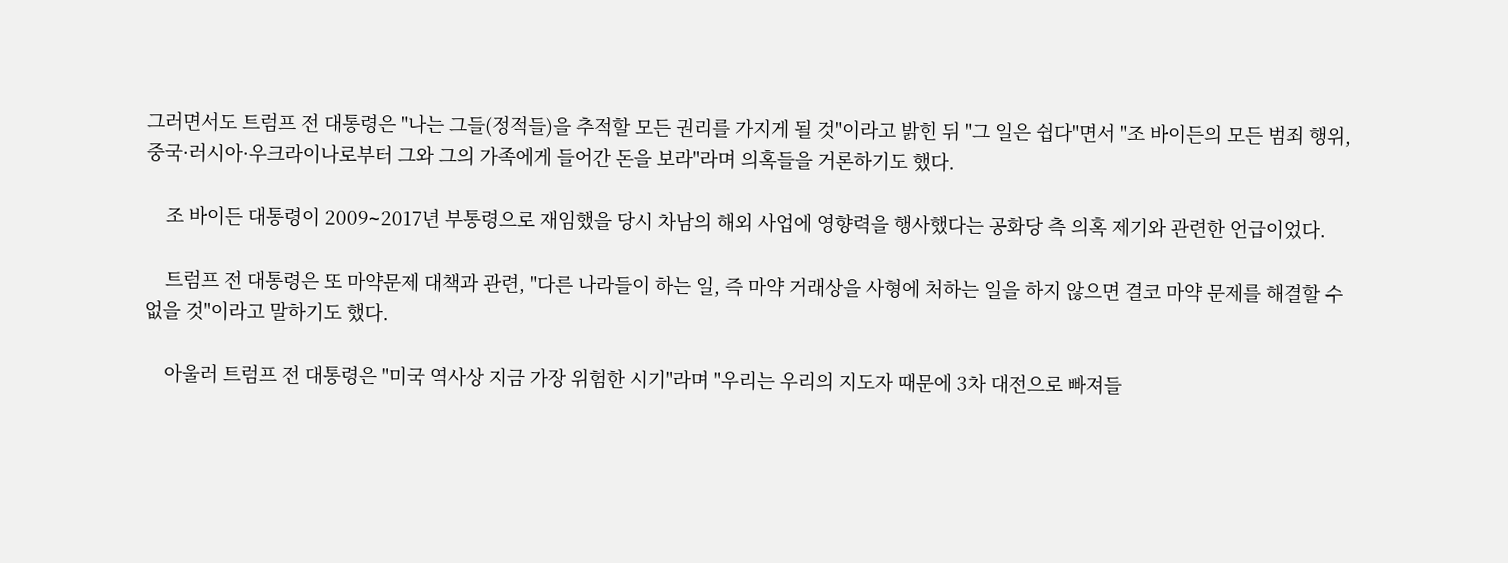그러면서도 트럼프 전 대통령은 "나는 그들(정적들)을 추적할 모든 권리를 가지게 될 것"이라고 밝힌 뒤 "그 일은 쉽다"면서 "조 바이든의 모든 범죄 행위, 중국·러시아·우크라이나로부터 그와 그의 가족에게 들어간 돈을 보라"라며 의혹들을 거론하기도 했다.

    조 바이든 대통령이 2009∼2017년 부통령으로 재임했을 당시 차남의 해외 사업에 영향력을 행사했다는 공화당 측 의혹 제기와 관련한 언급이었다.

    트럼프 전 대통령은 또 마약문제 대책과 관련, "다른 나라들이 하는 일, 즉 마약 거래상을 사형에 처하는 일을 하지 않으면 결코 마약 문제를 해결할 수 없을 것"이라고 말하기도 했다.

    아울러 트럼프 전 대통령은 "미국 역사상 지금 가장 위험한 시기"라며 "우리는 우리의 지도자 때문에 3차 대전으로 빠져들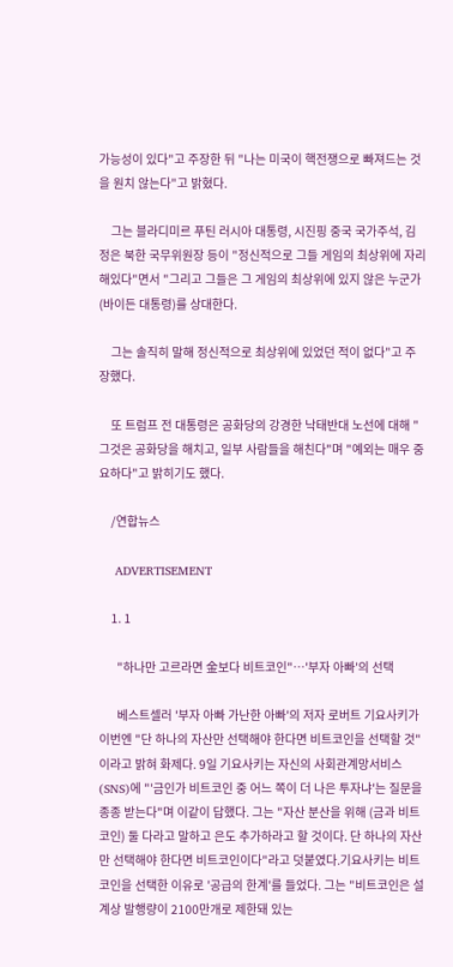가능성이 있다"고 주장한 뒤 "나는 미국이 핵전쟁으로 빠져드는 것을 원치 않는다"고 밝혔다.

    그는 블라디미르 푸틴 러시아 대통령, 시진핑 중국 국가주석, 김정은 북한 국무위원장 등이 "정신적으로 그들 게임의 최상위에 자리해있다"면서 "그리고 그들은 그 게임의 최상위에 있지 않은 누군가(바이든 대통령)를 상대한다.

    그는 솔직히 말해 정신적으로 최상위에 있었던 적이 없다"고 주장했다.

    또 트럼프 전 대통령은 공화당의 강경한 낙태반대 노선에 대해 "그것은 공화당을 해치고, 일부 사람들을 해친다"며 "예외는 매우 중요하다"고 밝히기도 했다.

    /연합뉴스

    ADVERTISEMENT

    1. 1

      "하나만 고르라면 金보다 비트코인"…'부자 아빠'의 선택

      베스트셀러 '부자 아빠 가난한 아빠'의 저자 로버트 기요사키가 이번엔 "단 하나의 자산만 선택해야 한다면 비트코인을 선택할 것"이라고 밝혀 화제다. 9일 기요사키는 자신의 사회관계망서비스(SNS)에 "'금인가 비트코인 중 어느 쪽이 더 나은 투자냐'는 질문을 종종 받는다"며 이같이 답했다. 그는 "자산 분산을 위해 (금과 비트코인) 둘 다라고 말하고 은도 추가하라고 할 것이다. 단 하나의 자산만 선택해야 한다면 비트코인이다"라고 덧붙였다.기요사키는 비트코인을 선택한 이유로 '공급의 한계'를 들었다. 그는 "비트코인은 설계상 발행량이 2100만개로 제한돼 있는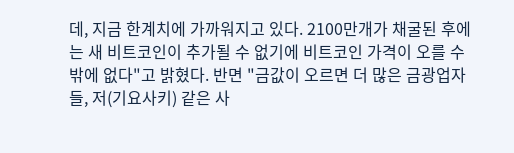데, 지금 한계치에 가까워지고 있다. 2100만개가 채굴된 후에는 새 비트코인이 추가될 수 없기에 비트코인 가격이 오를 수밖에 없다"고 밝혔다. 반면 "금값이 오르면 더 많은 금광업자들, 저(기요사키) 같은 사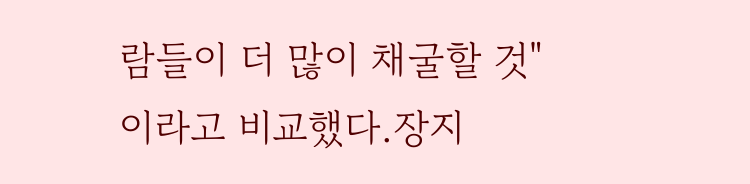람들이 더 많이 채굴할 것"이라고 비교했다.장지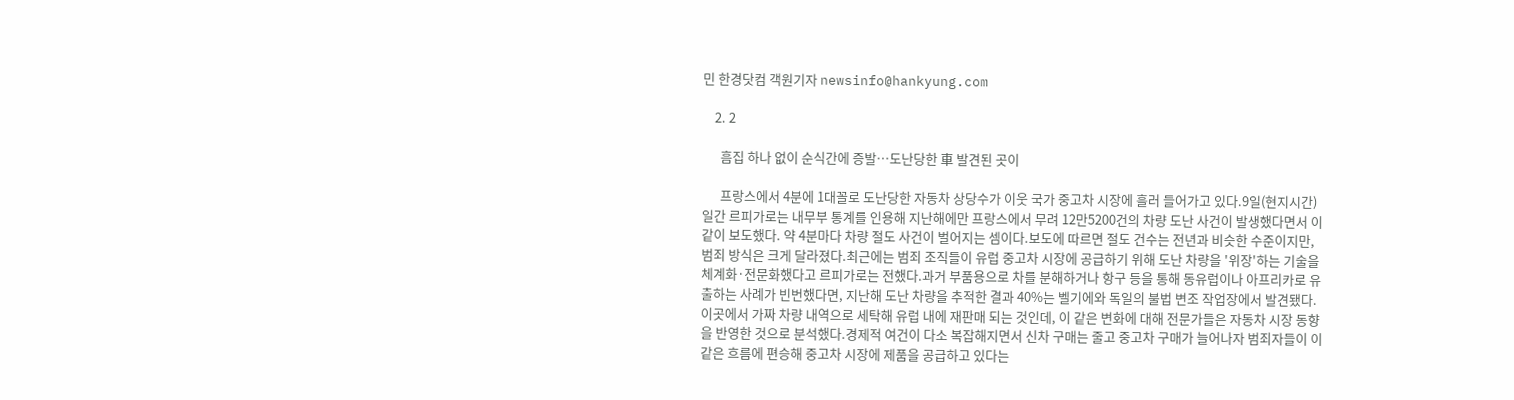민 한경닷컴 객원기자 newsinfo@hankyung.com

    2. 2

      흠집 하나 없이 순식간에 증발…도난당한 車 발견된 곳이

      프랑스에서 4분에 1대꼴로 도난당한 자동차 상당수가 이웃 국가 중고차 시장에 흘러 들어가고 있다.9일(현지시간) 일간 르피가로는 내무부 통계를 인용해 지난해에만 프랑스에서 무려 12만5200건의 차량 도난 사건이 발생했다면서 이같이 보도했다. 약 4분마다 차량 절도 사건이 벌어지는 셈이다.보도에 따르면 절도 건수는 전년과 비슷한 수준이지만, 범죄 방식은 크게 달라졌다.최근에는 범죄 조직들이 유럽 중고차 시장에 공급하기 위해 도난 차량을 '위장'하는 기술을 체계화·전문화했다고 르피가로는 전했다.과거 부품용으로 차를 분해하거나 항구 등을 통해 동유럽이나 아프리카로 유출하는 사례가 빈번했다면, 지난해 도난 차량을 추적한 결과 40%는 벨기에와 독일의 불법 변조 작업장에서 발견됐다.이곳에서 가짜 차량 내역으로 세탁해 유럽 내에 재판매 되는 것인데, 이 같은 변화에 대해 전문가들은 자동차 시장 동향을 반영한 것으로 분석했다.경제적 여건이 다소 복잡해지면서 신차 구매는 줄고 중고차 구매가 늘어나자 범죄자들이 이 같은 흐름에 편승해 중고차 시장에 제품을 공급하고 있다는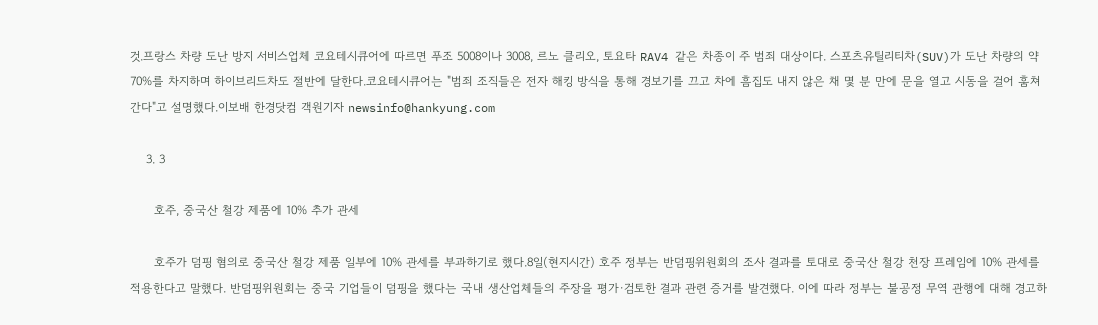것.프랑스 차량 도난 방지 서비스업체 코요테시큐어에 따르면 푸조 5008이나 3008, 르노 클리오, 토요타 RAV4 같은 차종이 주 범죄 대상이다. 스포츠유틸리티차(SUV)가 도난 차량의 약 70%를 차지하며 하이브리드차도 절반에 달한다.코요테시큐어는 "범죄 조직들은 전자 해킹 방식을 통해 경보기를 끄고 차에 흠집도 내지 않은 채 몇 분 만에 문을 열고 시동을 걸어 훔쳐 간다"고 설명했다.이보배 한경닷컴 객원기자 newsinfo@hankyung.com

    3. 3

      호주, 중국산 철강 제품에 10% 추가 관세

      호주가 덤핑 혐의로 중국산 철강 제품 일부에 10% 관세를 부과하기로 했다.8일(현지시간) 호주 정부는 반덤핑위원회의 조사 결과를 토대로 중국산 철강 천장 프레임에 10% 관세를 적용한다고 말했다. 반덤핑위원회는 중국 기업들이 덤핑을 했다는 국내 생산업체들의 주장을 평가·검토한 결과 관련 증거를 발견했다. 이에 따라 정부는 불공정 무역 관행에 대해 경고하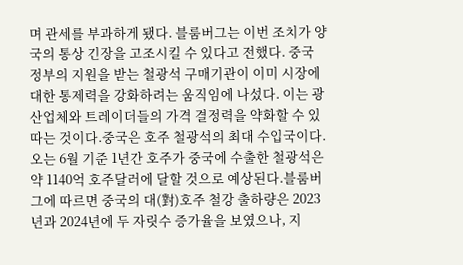며 관세를 부과하게 됐다. 블룸버그는 이번 조치가 양국의 통상 긴장을 고조시킬 수 있다고 전했다. 중국 정부의 지원을 받는 철광석 구매기관이 이미 시장에 대한 통제력을 강화하려는 움직임에 나섰다. 이는 광산업체와 트레이더들의 가격 결정력을 약화할 수 있따는 것이다.중국은 호주 철광석의 최대 수입국이다. 오는 6월 기준 1년간 호주가 중국에 수출한 철광석은 약 1140억 호주달러에 달할 것으로 예상된다.블룸버그에 따르면 중국의 대(對)호주 철강 출하량은 2023년과 2024년에 두 자릿수 증가율을 보였으나, 지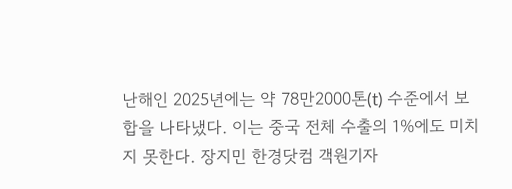난해인 2025년에는 약 78만2000톤(t) 수준에서 보합을 나타냈다. 이는 중국 전체 수출의 1%에도 미치지 못한다. 장지민 한경닷컴 객원기자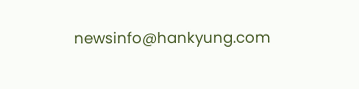newsinfo@hankyung.com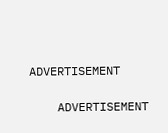ADVERTISEMENT

    ADVERTISEMENT